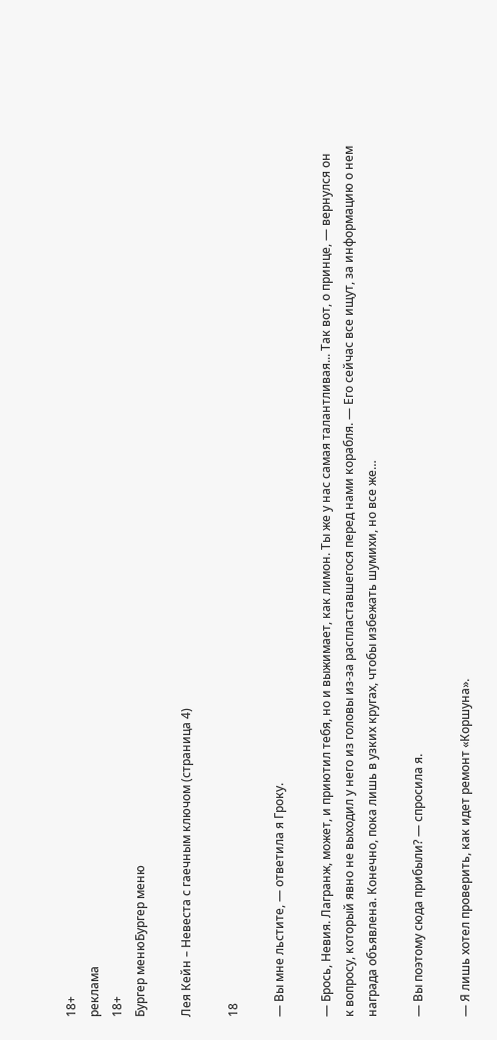18+
реклама
18+
Бургер менюБургер меню

Лея Кейн – Невеста с гаечным ключом (страница 4)

18

— Вы мне льстите, — ответила я Гроку.

— Брось, Невия. Лагранж, может, и приютил тебя, но и выжимает, как лимон. Ты же у нас самая талантливая... Так вот, о принце, — вернулся он к вопросу, который явно не выходил у него из головы из-за распластавшегося перед нами корабля. — Его сейчас все ищут, за информацию о нем награда объявлена. Конечно, пока лишь в узких кругах, чтобы избежать шумихи, но все же…

— Вы поэтому сюда прибыли? — спросила я.

— Я лишь хотел проверить, как идет ремонт «Коршуна».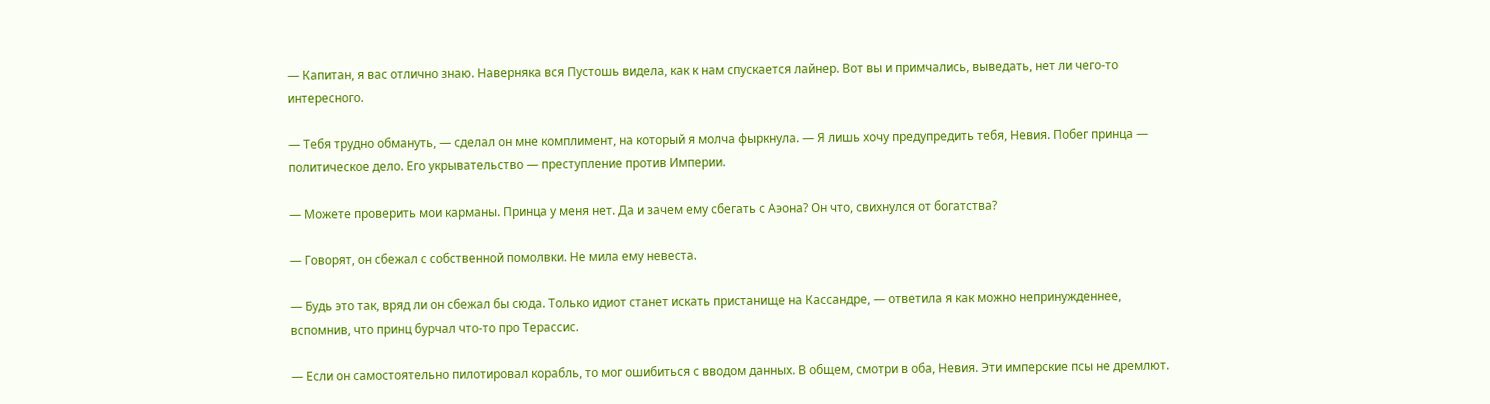— Капитан, я вас отлично знаю. Наверняка вся Пустошь видела, как к нам спускается лайнер. Вот вы и примчались, выведать, нет ли чего-то интересного.

— Тебя трудно обмануть, — сделал он мне комплимент, на который я молча фыркнула. — Я лишь хочу предупредить тебя, Невия. Побег принца — политическое дело. Его укрывательство — преступление против Империи.

— Можете проверить мои карманы. Принца у меня нет. Да и зачем ему сбегать с Аэона? Он что, свихнулся от богатства?

— Говорят, он сбежал с собственной помолвки. Не мила ему невеста.

— Будь это так, вряд ли он сбежал бы сюда. Только идиот станет искать пристанище на Кассандре, — ответила я как можно непринужденнее, вспомнив, что принц бурчал что-то про Терассис.

— Если он самостоятельно пилотировал корабль, то мог ошибиться с вводом данных. В общем, смотри в оба, Невия. Эти имперские псы не дремлют.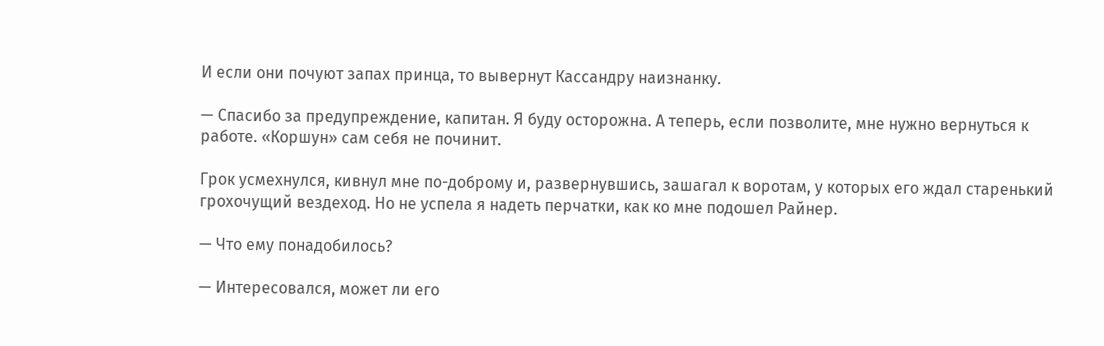И если они почуют запах принца, то вывернут Кассандру наизнанку.

— Спасибо за предупреждение, капитан. Я буду осторожна. А теперь, если позволите, мне нужно вернуться к работе. «Коршун» сам себя не починит.

Грок усмехнулся, кивнул мне по-доброму и, развернувшись, зашагал к воротам, у которых его ждал старенький грохочущий вездеход. Но не успела я надеть перчатки, как ко мне подошел Райнер.

— Что ему понадобилось?

— Интересовался, может ли его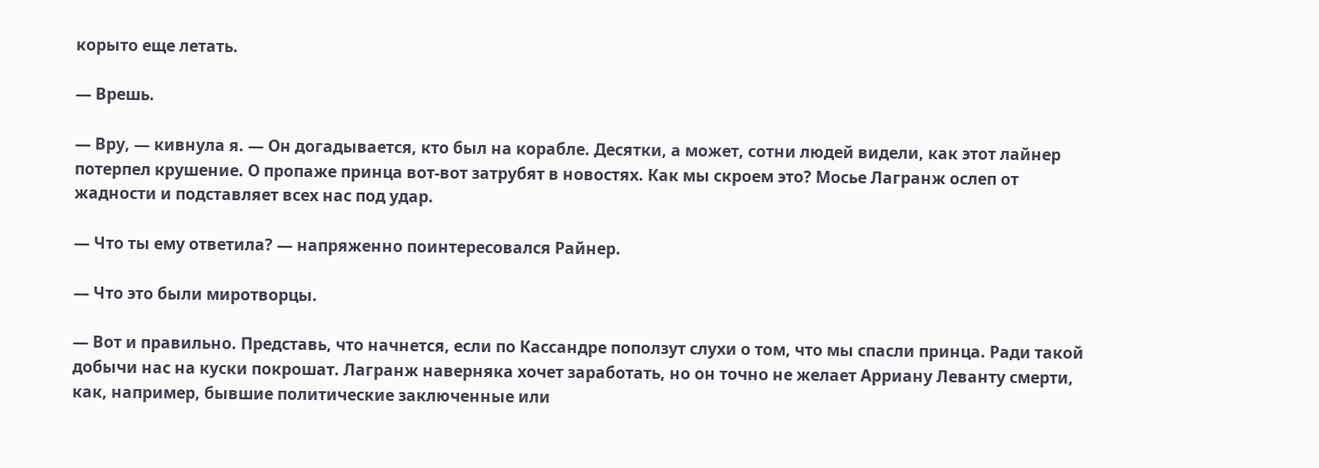корыто еще летать.

— Врешь.

— Вру, — кивнула я. — Он догадывается, кто был на корабле. Десятки, а может, сотни людей видели, как этот лайнер потерпел крушение. О пропаже принца вот-вот затрубят в новостях. Как мы скроем это? Мосье Лагранж ослеп от жадности и подставляет всех нас под удар.

— Что ты ему ответила? — напряженно поинтересовался Райнер.

— Что это были миротворцы.

— Вот и правильно. Представь, что начнется, если по Кассандре поползут слухи о том, что мы спасли принца. Ради такой добычи нас на куски покрошат. Лагранж наверняка хочет заработать, но он точно не желает Арриану Леванту смерти, как, например, бывшие политические заключенные или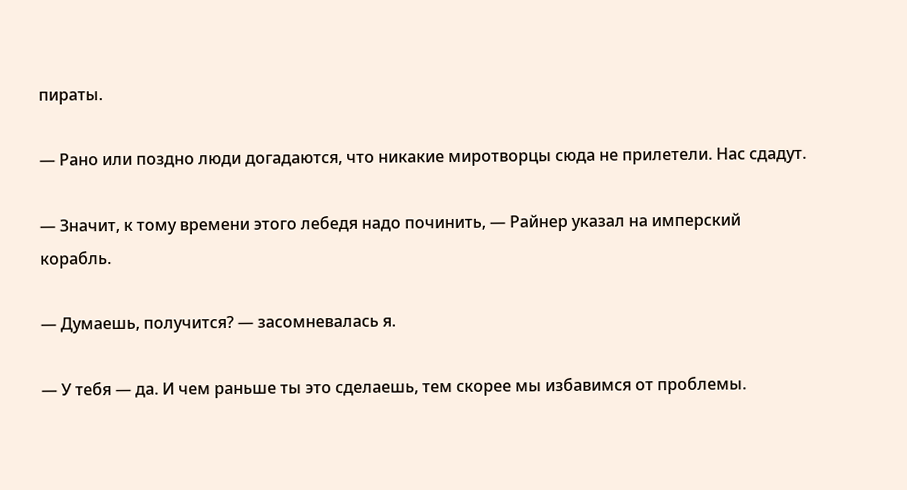пираты.

— Рано или поздно люди догадаются, что никакие миротворцы сюда не прилетели. Нас сдадут.

— Значит, к тому времени этого лебедя надо починить, — Райнер указал на имперский корабль.

— Думаешь, получится? — засомневалась я.

— У тебя — да. И чем раньше ты это сделаешь, тем скорее мы избавимся от проблемы.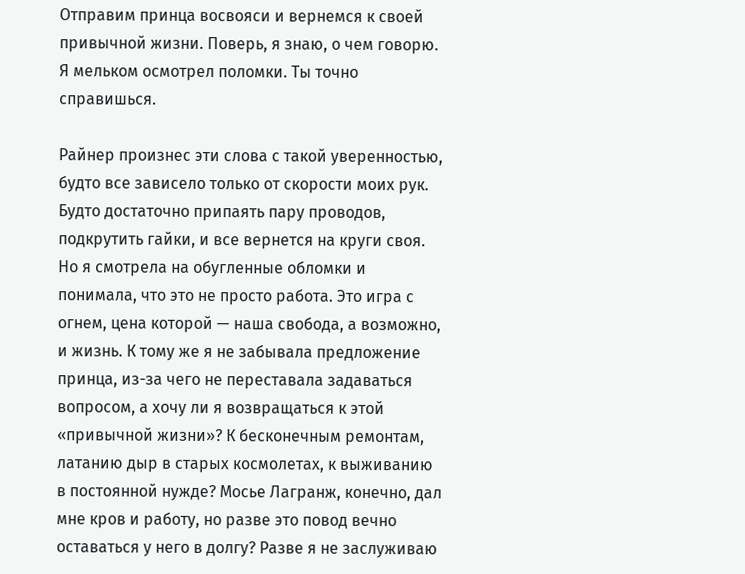Отправим принца восвояси и вернемся к своей привычной жизни. Поверь, я знаю, о чем говорю. Я мельком осмотрел поломки. Ты точно справишься.

Райнер произнес эти слова с такой уверенностью, будто все зависело только от скорости моих рук. Будто достаточно припаять пару проводов, подкрутить гайки, и все вернется на круги своя. Но я смотрела на обугленные обломки и понимала, что это не просто работа. Это игра с огнем, цена которой — наша свобода, а возможно, и жизнь. К тому же я не забывала предложение принца, из-за чего не переставала задаваться вопросом, а хочу ли я возвращаться к этой «привычной жизни»? К бесконечным ремонтам, латанию дыр в старых космолетах, к выживанию в постоянной нужде? Мосье Лагранж, конечно, дал мне кров и работу, но разве это повод вечно оставаться у него в долгу? Разве я не заслуживаю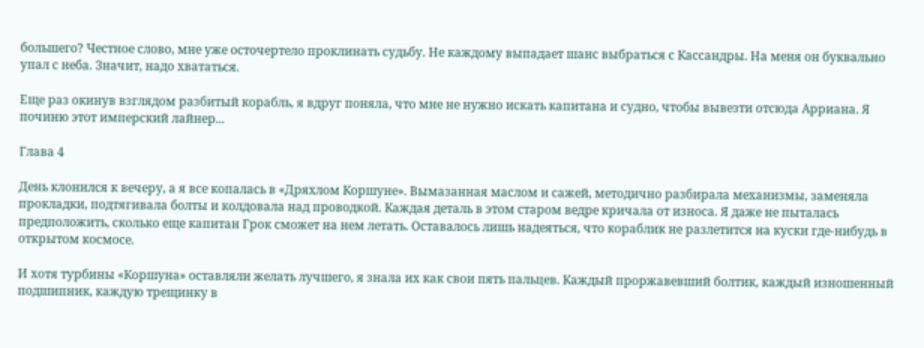большего? Честное слово, мне уже осточертело проклинать судьбу. Не каждому выпадает шанс выбраться с Кассандры. На меня он буквально упал с неба. Значит, надо хвататься.

Еще раз окинув взглядом разбитый корабль, я вдруг поняла, что мне не нужно искать капитана и судно, чтобы вывезти отсюда Арриана. Я починю этот имперский лайнер...

Глава 4

День клонился к вечеру, а я все копалась в «Дряхлом Коршуне». Вымазанная маслом и сажей, методично разбирала механизмы, заменяла прокладки, подтягивала болты и колдовала над проводкой. Каждая деталь в этом старом ведре кричала от износа. Я даже не пыталась предположить, сколько еще капитан Грок сможет на нем летать. Оставалось лишь надеяться, что кораблик не разлетится на куски где-нибудь в открытом космосе.

И хотя турбины «Коршуна» оставляли желать лучшего, я знала их как свои пять пальцев. Каждый проржавевший болтик, каждый изношенный подшипник, каждую трещинку в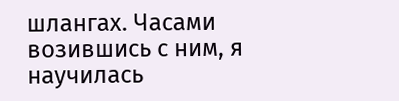шлангах. Часами возившись с ним, я научилась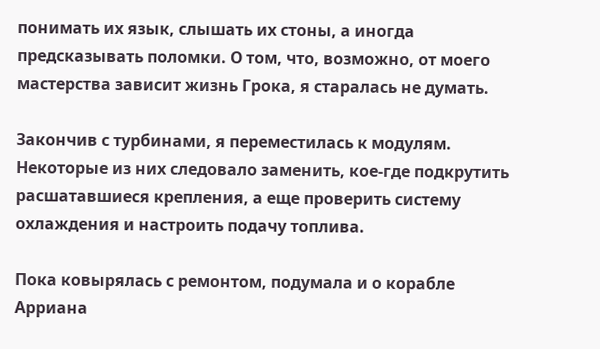понимать их язык, слышать их стоны, а иногда предсказывать поломки. О том, что, возможно, от моего мастерства зависит жизнь Грока, я старалась не думать.

Закончив с турбинами, я переместилась к модулям. Некоторые из них следовало заменить, кое-где подкрутить расшатавшиеся крепления, а еще проверить систему охлаждения и настроить подачу топлива.

Пока ковырялась с ремонтом, подумала и о корабле Арриана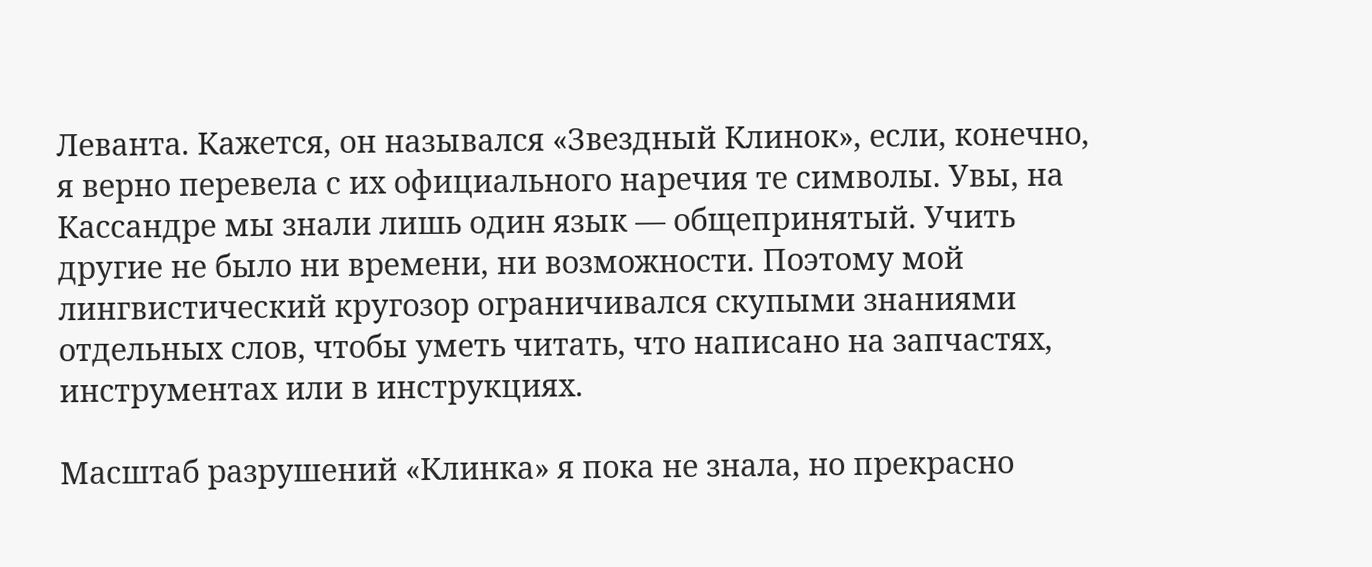Леванта. Кажется, он назывался «Звездный Клинок», если, конечно, я верно перевела с их официального наречия те символы. Увы, на Кассандре мы знали лишь один язык — общепринятый. Учить другие не было ни времени, ни возможности. Поэтому мой лингвистический кругозор ограничивался скупыми знаниями отдельных слов, чтобы уметь читать, что написано на запчастях, инструментах или в инструкциях.

Масштаб разрушений «Клинка» я пока не знала, но прекрасно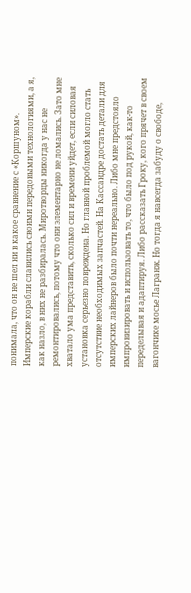понимала, что он не шел ни в какое сравнение с «Коршуном». Имперские корабли славились своими передовыми технологиями, а я, как назло, в них не разбиралась. Миротворцы никогда у нас не ремонтировались, потому что они элементарно не ломались. Зато мне хватало ума представить, сколько сил и времени уйдет, если силовая установка серьезно повреждена. Но главной проблемой могло стать отсутствие необходимых запчастей. На Кассандре достать детали для имперских лайнеров было почти нереально. Либо мне предстояло импровизировать и использовать то, что было под рукой, как-то переделывая и адаптируя. Либо рассказать Гроку, кого прячет в своем вагончике мосье Лагранж. Но тогда я навсегда забуду о свободе,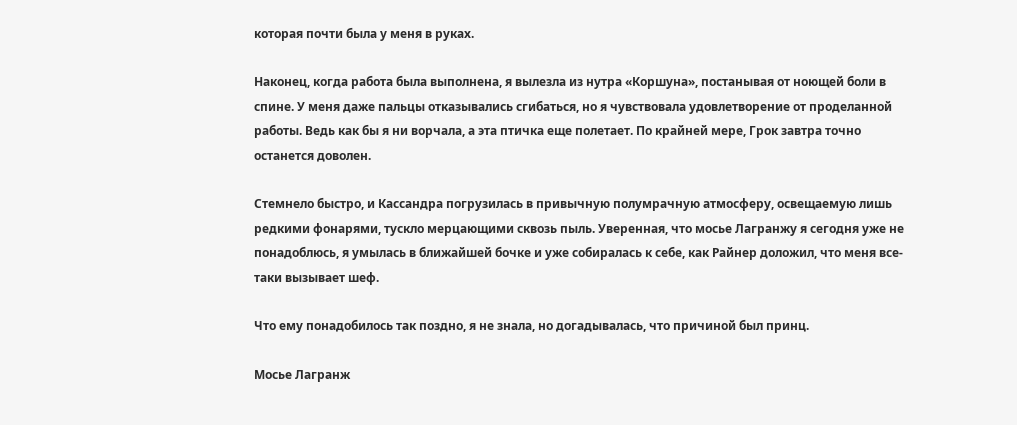которая почти была у меня в руках.

Наконец, когда работа была выполнена, я вылезла из нутра «Коршуна», постанывая от ноющей боли в спине. У меня даже пальцы отказывались сгибаться, но я чувствовала удовлетворение от проделанной работы. Ведь как бы я ни ворчала, а эта птичка еще полетает. По крайней мере, Грок завтра точно останется доволен.

Стемнело быстро, и Кассандра погрузилась в привычную полумрачную атмосферу, освещаемую лишь редкими фонарями, тускло мерцающими сквозь пыль. Уверенная, что мосье Лагранжу я сегодня уже не понадоблюсь, я умылась в ближайшей бочке и уже собиралась к себе, как Райнер доложил, что меня все-таки вызывает шеф.

Что ему понадобилось так поздно, я не знала, но догадывалась, что причиной был принц.

Мосье Лагранж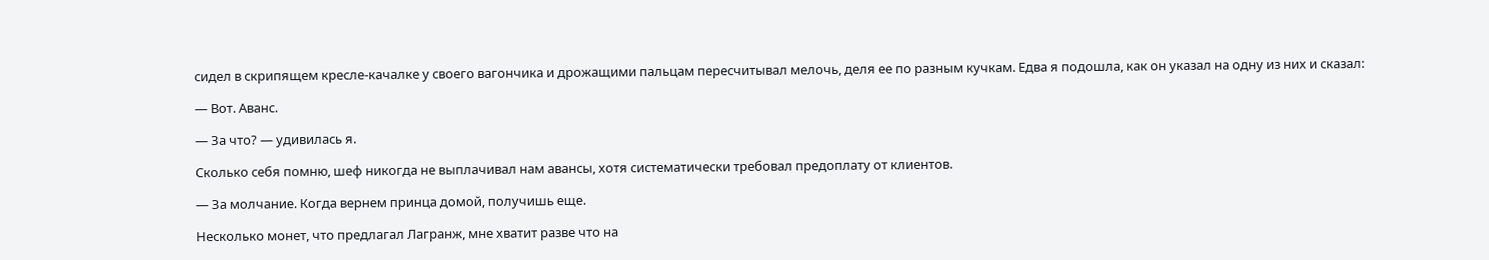сидел в скрипящем кресле-качалке у своего вагончика и дрожащими пальцам пересчитывал мелочь, деля ее по разным кучкам. Едва я подошла, как он указал на одну из них и сказал:

— Вот. Аванс.

— За что? — удивилась я.

Сколько себя помню, шеф никогда не выплачивал нам авансы, хотя систематически требовал предоплату от клиентов.

— За молчание. Когда вернем принца домой, получишь еще.

Несколько монет, что предлагал Лагранж, мне хватит разве что на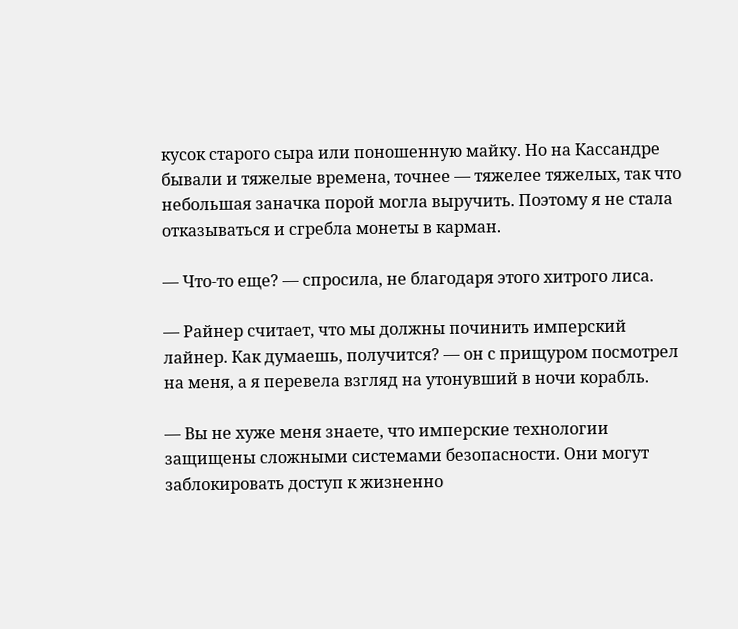кусок старого сыра или поношенную майку. Но на Кассандре бывали и тяжелые времена, точнее — тяжелее тяжелых, так что небольшая заначка порой могла выручить. Поэтому я не стала отказываться и сгребла монеты в карман.

— Что-то еще? — спросила, не благодаря этого хитрого лиса.

— Райнер считает, что мы должны починить имперский лайнер. Как думаешь, получится? — он с прищуром посмотрел на меня, а я перевела взгляд на утонувший в ночи корабль.

— Вы не хуже меня знаете, что имперские технологии защищены сложными системами безопасности. Они могут заблокировать доступ к жизненно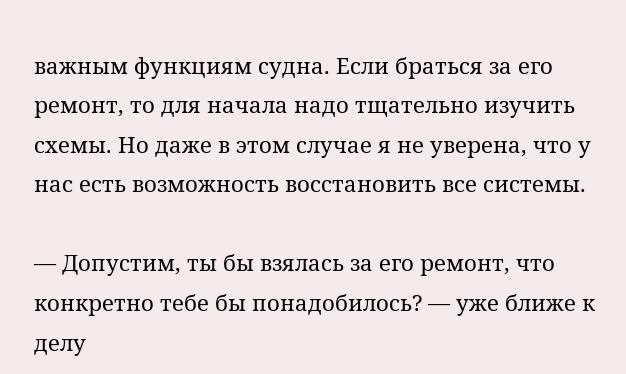важным функциям судна. Если браться за его ремонт, то для начала надо тщательно изучить схемы. Но даже в этом случае я не уверена, что у нас есть возможность восстановить все системы.

— Допустим, ты бы взялась за его ремонт, что конкретно тебе бы понадобилось? — уже ближе к делу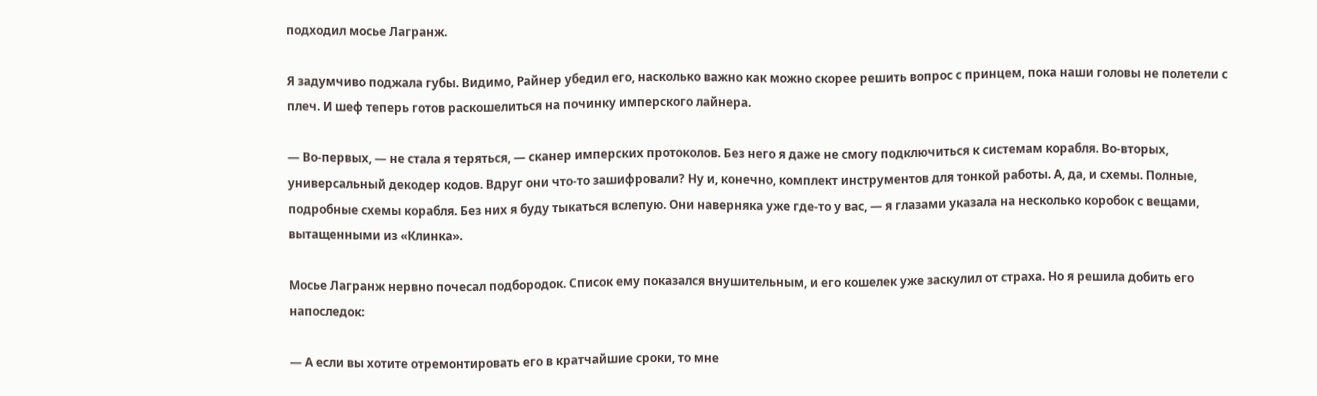подходил мосье Лагранж.

Я задумчиво поджала губы. Видимо, Райнер убедил его, насколько важно как можно скорее решить вопрос с принцем, пока наши головы не полетели с плеч. И шеф теперь готов раскошелиться на починку имперского лайнера.

— Во-первых, — не стала я теряться, — сканер имперских протоколов. Без него я даже не смогу подключиться к системам корабля. Во-вторых, универсальный декодер кодов. Вдруг они что-то зашифровали? Ну и, конечно, комплект инструментов для тонкой работы. А, да, и схемы. Полные, подробные схемы корабля. Без них я буду тыкаться вслепую. Они наверняка уже где-то у вас, — я глазами указала на несколько коробок с вещами, вытащенными из «Клинка».

Мосье Лагранж нервно почесал подбородок. Список ему показался внушительным, и его кошелек уже заскулил от страха. Но я решила добить его напоследок:

— А если вы хотите отремонтировать его в кратчайшие сроки, то мне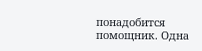понадобится помощник. Одна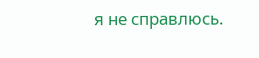я не справлюсь.